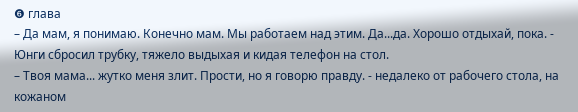❻ глава
– Да мам, я понимаю. Конечно мам. Мы работаем над этим. Да...да. Хорошо отдыхай, пока. - Юнги сбросил трубку, тяжело выдыхая и кидая телефон на стол.
– Твоя мама... жутко меня злит. Прости, но я говорю правду. - недалеко от рабочего стола, на кожаном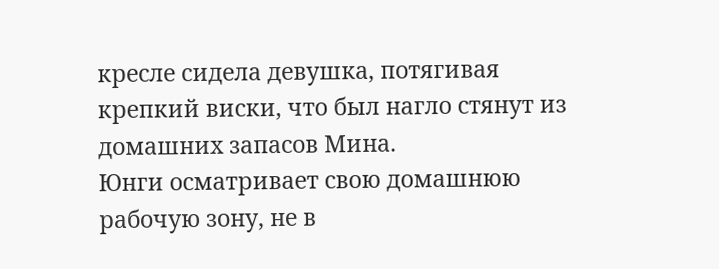кресле сидела девушка, потягивая крепкий виски, что был нагло стянут из домашних запасов Мина.
Юнги осматривает свою домашнюю рабочую зону, не в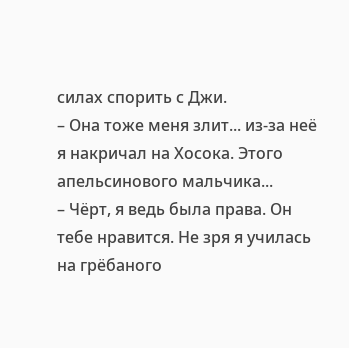силах спорить с Джи.
– Она тоже меня злит... из-за неё я накричал на Хосока. Этого апельсинового мальчика...
– Чёрт, я ведь была права. Он тебе нравится. Не зря я училась на грёбаного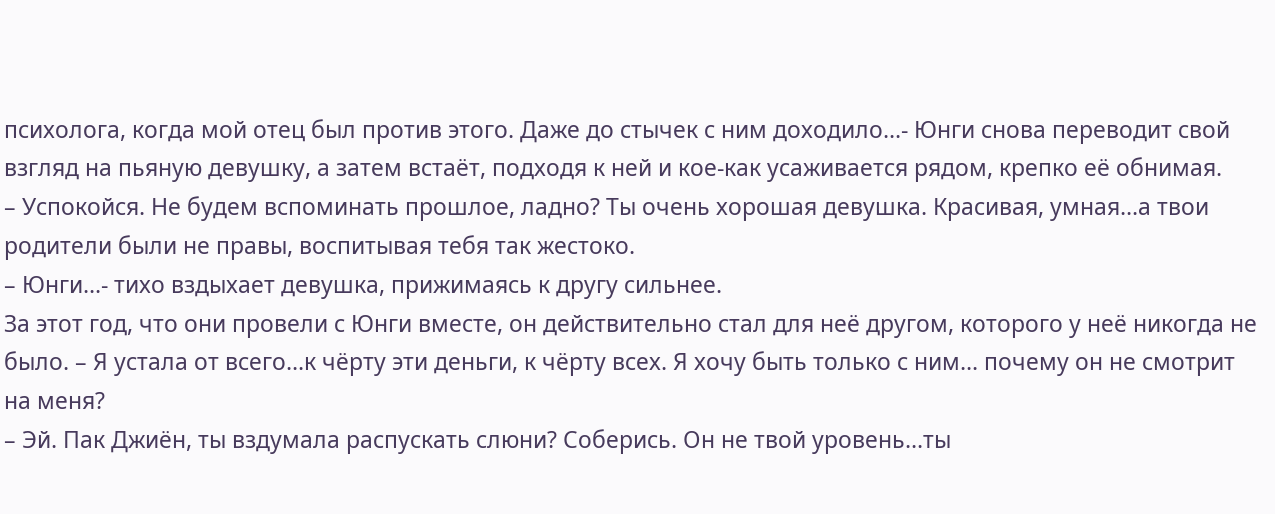психолога, когда мой отец был против этого. Даже до стычек с ним доходило...- Юнги снова переводит свой взгляд на пьяную девушку, а затем встаёт, подходя к ней и кое-как усаживается рядом, крепко её обнимая.
– Успокойся. Не будем вспоминать прошлое, ладно? Ты очень хорошая девушка. Красивая, умная...а твои родители были не правы, воспитывая тебя так жестоко.
– Юнги...- тихо вздыхает девушка, прижимаясь к другу сильнее.
За этот год, что они провели с Юнги вместе, он действительно стал для неё другом, которого у неё никогда не было. – Я устала от всего...к чёрту эти деньги, к чёрту всех. Я хочу быть только с ним... почему он не смотрит на меня?
– Эй. Пак Джиён, ты вздумала распускать слюни? Соберись. Он не твой уровень...ты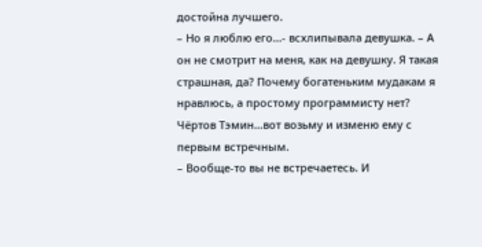достойна лучшего.
– Но я люблю его...- всхлипывала девушка. – А он не смотрит на меня, как на девушку. Я такая страшная, да? Почему богатеньким мудакам я нравлюсь, а простому программисту нет? Чёртов Тэмин...вот возьму и изменю ему с первым встречным.
– Вообще-то вы не встречаетесь. И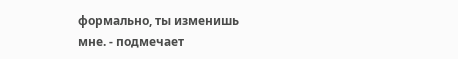формально, ты изменишь мне. - подмечает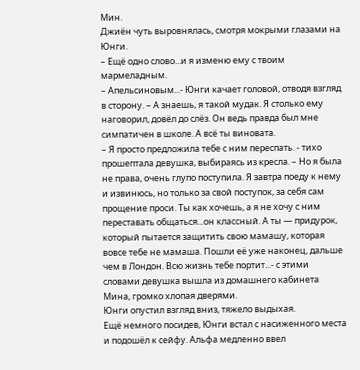Мин.
Джиён чуть выровнялась, смотря мокрыми глазами на Юнги.
– Ещё одно слово...и я изменю ему с твоим мармеладным.
– Апельсиновым...- Юнги качает головой, отводя взгляд в сторону. – А знаешь, я такой мудак. Я столько ему наговорил, довёл до слёз. Он ведь правда был мне симпатичен в школе. А всё ты виновата.
– Я просто предложила тебе с ним переспать. - тихо прошептала девушка, выбираясь из кресла. – Но я была не права, очень глупо поступила. Я завтра поеду к нему и извинюсь, но только за свой поступок, за себя сам прощение проси. Ты как хочешь, а я не хочу с ним переставать общаться...он классный. А ты — придурок, который пытается защитить свою мамашу, которая вовсе тебе не мамаша. Пошли её уже наконец, дальше чем в Лондон. Всю жизнь тебе портит...- с этими словами девушка вышла из домашнего кабинета Мина, громко хлопая дверями.
Юнги опустил взгляд вниз, тяжело выдыхая.
Ещё немного посидев, Юнги встал с насиженного места и подошёл к сейфу. Альфа медленно ввел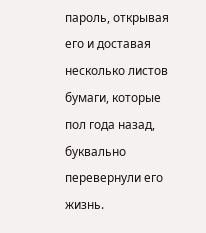пароль, открывая его и доставая несколько листов бумаги, которые пол года назад, буквально перевернули его жизнь.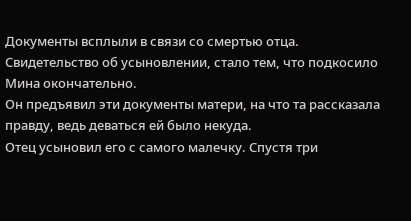Документы всплыли в связи со смертью отца.
Свидетельство об усыновлении, стало тем, что подкосило Мина окончательно.
Он предъявил эти документы матери, на что та рассказала правду, ведь деваться ей было некуда.
Отец усыновил его с самого малечку. Спустя три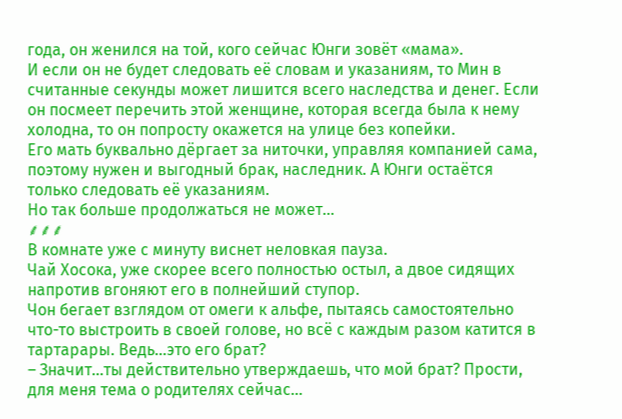года, он женился на той, кого сейчас Юнги зовёт «мама».
И если он не будет следовать её словам и указаниям, то Мин в считанные секунды может лишится всего наследства и денег. Если он посмеет перечить этой женщине, которая всегда была к нему холодна, то он попросту окажется на улице без копейки.
Его мать буквально дёргает за ниточки, управляя компанией сама, поэтому нужен и выгодный брак, наследник. А Юнги остаётся только следовать её указаниям.
Но так больше продолжаться не может...
⸙⸙⸙
В комнате уже с минуту виснет неловкая пауза.
Чай Хосока, уже скорее всего полностью остыл, а двое сидящих напротив вгоняют его в полнейший ступор.
Чон бегает взглядом от омеги к альфе, пытаясь самостоятельно что-то выстроить в своей голове, но всё с каждым разом катится в тартарары. Ведь...это его брат?
– Значит...ты действительно утверждаешь, что мой брат? Прости, для меня тема о родителях сейчас...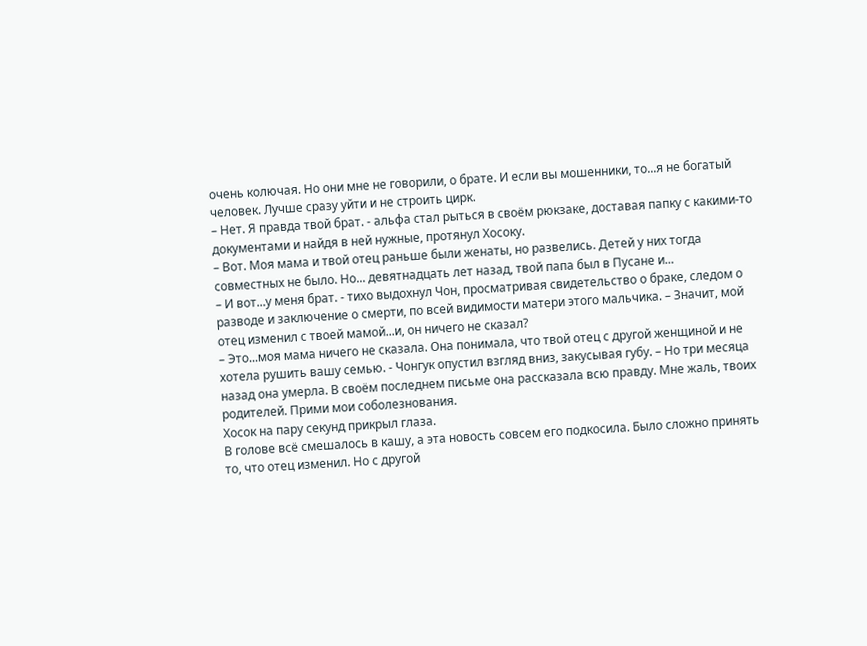очень колючая. Но они мне не говорили, о брате. И если вы мошенники, то...я не богатый человек. Лучше сразу уйти и не строить цирк.
– Нет. Я правда твой брат. - альфа стал рыться в своём рюкзаке, доставая папку с какими-то документами и найдя в ней нужные, протянул Хосоку.
– Вот. Моя мама и твой отец раньше были женаты, но развелись. Детей у них тогда совместных не было. Но... девятнадцать лет назад, твой папа был в Пусане и...
– И вот...у меня брат. - тихо выдохнул Чон, просматривая свидетельство о браке, следом о разводе и заключение о смерти, по всей видимости матери этого мальчика. – Значит, мой отец изменил с твоей мамой...и, он ничего не сказал?
– Это...моя мама ничего не сказала. Она понимала, что твой отец с другой женщиной и не хотела рушить вашу семью. - Чонгук опустил взгляд вниз, закусывая губу. – Но три месяца назад она умерла. В своём последнем письме она рассказала всю правду. Мне жаль, твоих родителей. Прими мои соболезнования.
Хосок на пару секунд прикрыл глаза.
В голове всё смешалось в кашу, а эта новость совсем его подкосила. Было сложно принять то, что отец изменил. Но с другой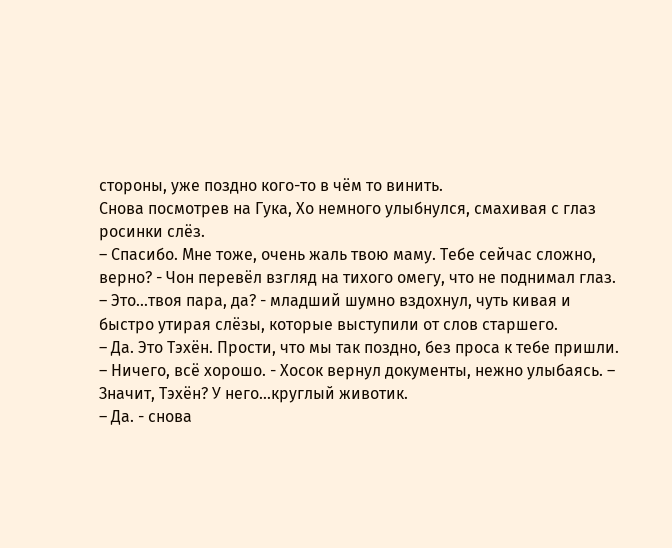стороны, уже поздно кого-то в чём то винить.
Снова посмотрев на Гука, Хо немного улыбнулся, смахивая с глаз росинки слёз.
– Спасибо. Мне тоже, очень жаль твою маму. Тебе сейчас сложно, верно? - Чон перевёл взгляд на тихого омегу, что не поднимал глаз. – Это...твоя пара, да? - младший шумно вздохнул, чуть кивая и быстро утирая слёзы, которые выступили от слов старшего.
– Да. Это Тэхён. Прости, что мы так поздно, без проса к тебе пришли.
– Ничего, всё хорошо. - Хосок вернул документы, нежно улыбаясь. – Значит, Тэхён? У него...круглый животик.
– Да. - снова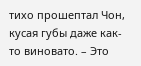тихо прошептал Чон, кусая губы даже как-то виновато. – Это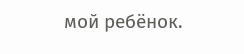мой ребёнок.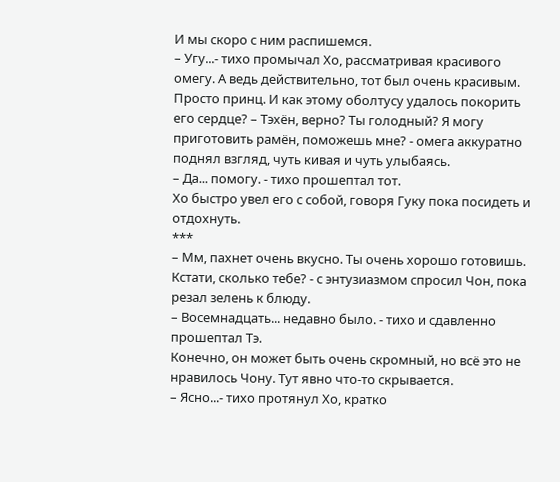И мы скоро с ним распишемся.
– Угу...- тихо промычал Хо, рассматривая красивого омегу. А ведь действительно, тот был очень красивым. Просто принц. И как этому оболтусу удалось покорить его сердце? – Тэхён, верно? Ты голодный? Я могу приготовить рамён, поможешь мне? - омега аккуратно поднял взгляд, чуть кивая и чуть улыбаясь.
– Да... помогу. - тихо прошептал тот.
Хо быстро увел его с собой, говоря Гуку пока посидеть и отдохнуть.
***
– Мм, пахнет очень вкусно. Ты очень хорошо готовишь. Кстати, сколько тебе? - с энтузиазмом спросил Чон, пока резал зелень к блюду.
– Восемнадцать... недавно было. - тихо и сдавленно прошептал Тэ.
Конечно, он может быть очень скромный, но всё это не нравилось Чону. Тут явно что-то скрывается.
– Ясно...- тихо протянул Хо, кратко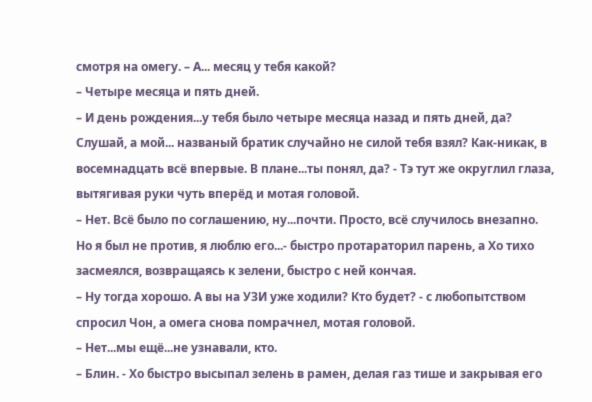смотря на омегу. – А... месяц у тебя какой?
– Четыре месяца и пять дней.
– И день рождения...у тебя было четыре месяца назад и пять дней, да? Слушай, а мой... названый братик случайно не силой тебя взял? Как-никак, в восемнадцать всё впервые. В плане...ты понял, да? - Тэ тут же округлил глаза, вытягивая руки чуть вперёд и мотая головой.
– Нет. Всё было по соглашению, ну...почти. Просто, всё случилось внезапно. Но я был не против, я люблю его...- быстро протараторил парень, а Хо тихо засмеялся, возвращаясь к зелени, быстро с ней кончая.
– Ну тогда хорошо. А вы на УЗИ уже ходили? Кто будет? - с любопытством спросил Чон, а омега снова помрачнел, мотая головой.
– Нет...мы ещё...не узнавали, кто.
– Блин. - Хо быстро высыпал зелень в рамен, делая газ тише и закрывая его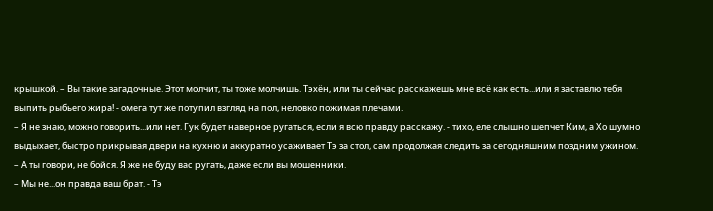крышкой. – Вы такие загадочные. Этот молчит, ты тоже молчишь. Тэхён, или ты сейчас расскажешь мне всё как есть...или я заставлю тебя выпить рыбьего жира! - омега тут же потупил взгляд на пол, неловко пожимая плечами.
– Я не знаю, можно говорить...или нет. Гук будет наверное ругаться, если я всю правду расскажу. - тихо, еле слышно шепчет Ким, а Хо шумно выдыхает, быстро прикрывая двери на кухню и аккуратно усаживает Тэ за стол, сам продолжая следить за сегодняшним поздним ужином.
– А ты говори, не бойся. Я же не буду вас ругать, даже если вы мошенники.
– Мы не...он правда ваш брат. - Тэ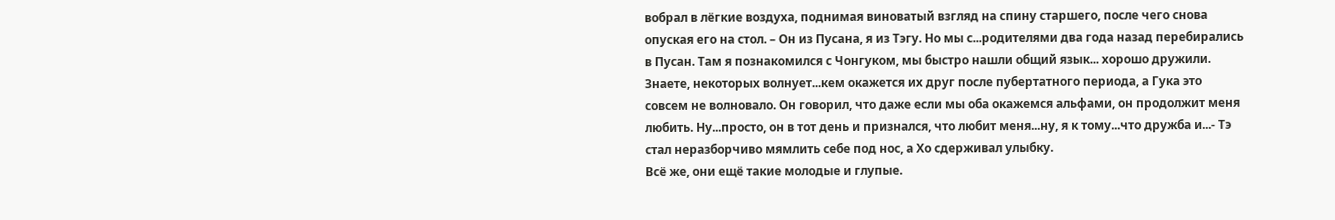вобрал в лёгкие воздуха, поднимая виноватый взгляд на спину старшего, после чего снова опуская его на стол. – Он из Пусана, я из Тэгу. Но мы с...родителями два года назад перебирались в Пусан. Там я познакомился с Чонгуком, мы быстро нашли общий язык... хорошо дружили. Знаете, некоторых волнует...кем окажется их друг после пубертатного периода, а Гука это совсем не волновало. Он говорил, что даже если мы оба окажемся альфами, он продолжит меня любить. Ну...просто, он в тот день и признался, что любит меня...ну, я к тому...что дружба и...- Тэ стал неразборчиво мямлить себе под нос, а Хо сдерживал улыбку.
Всё же, они ещё такие молодые и глупые.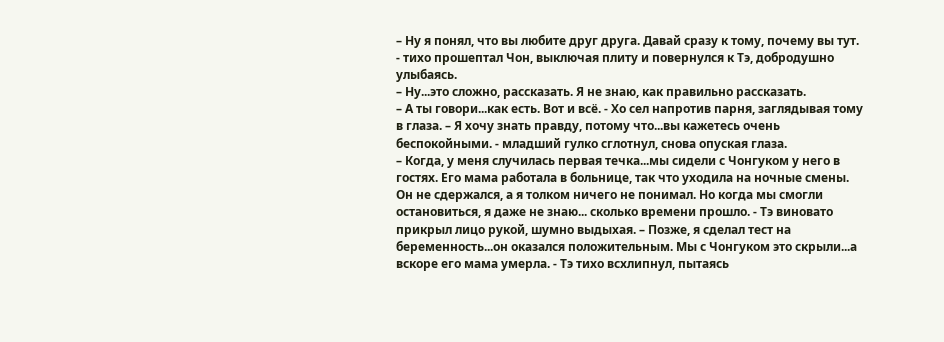– Ну я понял, что вы любите друг друга. Давай сразу к тому, почему вы тут. - тихо прошептал Чон, выключая плиту и повернулся к Тэ, добродушно улыбаясь.
– Ну...это сложно, рассказать. Я не знаю, как правильно рассказать.
– А ты говори...как есть. Вот и всё. - Хо сел напротив парня, заглядывая тому в глаза. – Я хочу знать правду, потому что...вы кажетесь очень беспокойными. - младший гулко сглотнул, снова опуская глаза.
– Когда, у меня случилась первая течка...мы сидели с Чонгуком у него в гостях. Его мама работала в больнице, так что уходила на ночные смены. Он не сдержался, а я толком ничего не понимал. Но когда мы смогли остановиться, я даже не знаю... сколько времени прошло. - Тэ виновато прикрыл лицо рукой, шумно выдыхая. – Позже, я сделал тест на беременность...он оказался положительным. Мы с Чонгуком это скрыли...а вскоре его мама умерла. - Тэ тихо всхлипнул, пытаясь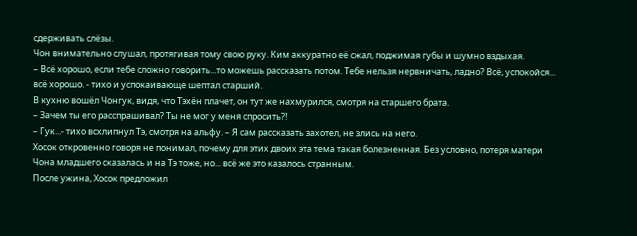сдерживать слёзы.
Чон внимательно слушал, протягивая тому свою руку. Ким аккуратно её сжал, поджимая губы и шумно вздыхая.
– Всё хорошо, если тебе сложно говорить...то можешь рассказать потом. Тебе нельзя нервничать, ладно? Всё, успокойся... всё хорошо. - тихо и успокаивающе шептал старший.
В кухню вошёл Чонгук, видя, что Тэхён плачет, он тут же нахмурился, смотря на старшего брата.
– Зачем ты его расспрашивал? Ты не мог у меня спросить?!
– Гук...- тихо всхлипнул Тэ, смотря на альфу. – Я сам рассказать захотел, не злись на него.
Хосок откровенно говоря не понимал, почему для этих двоих эта тема такая болезненная. Без условно, потеря матери Чона младшего сказалась и на Тэ тоже, но... всё же это казалось странным.
После ужина, Хосок предложил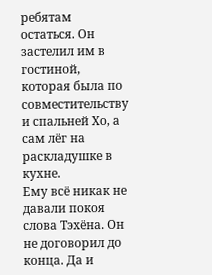ребятам остаться. Он застелил им в гостиной, которая была по совместительству и спальней Хо, а сам лёг на раскладушке в кухне.
Ему всё никак не давали покоя слова Тэхёна. Он не договорил до конца. Да и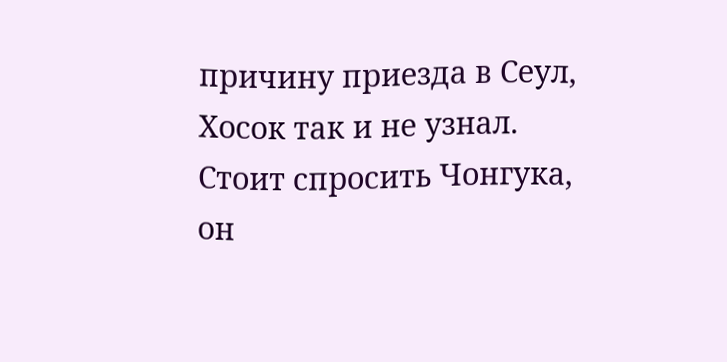причину приезда в Сеул, Хосок так и не узнал.
Стоит спросить Чонгука, он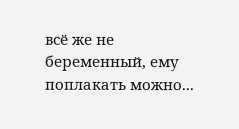всё же не беременный, ему поплакать можно...